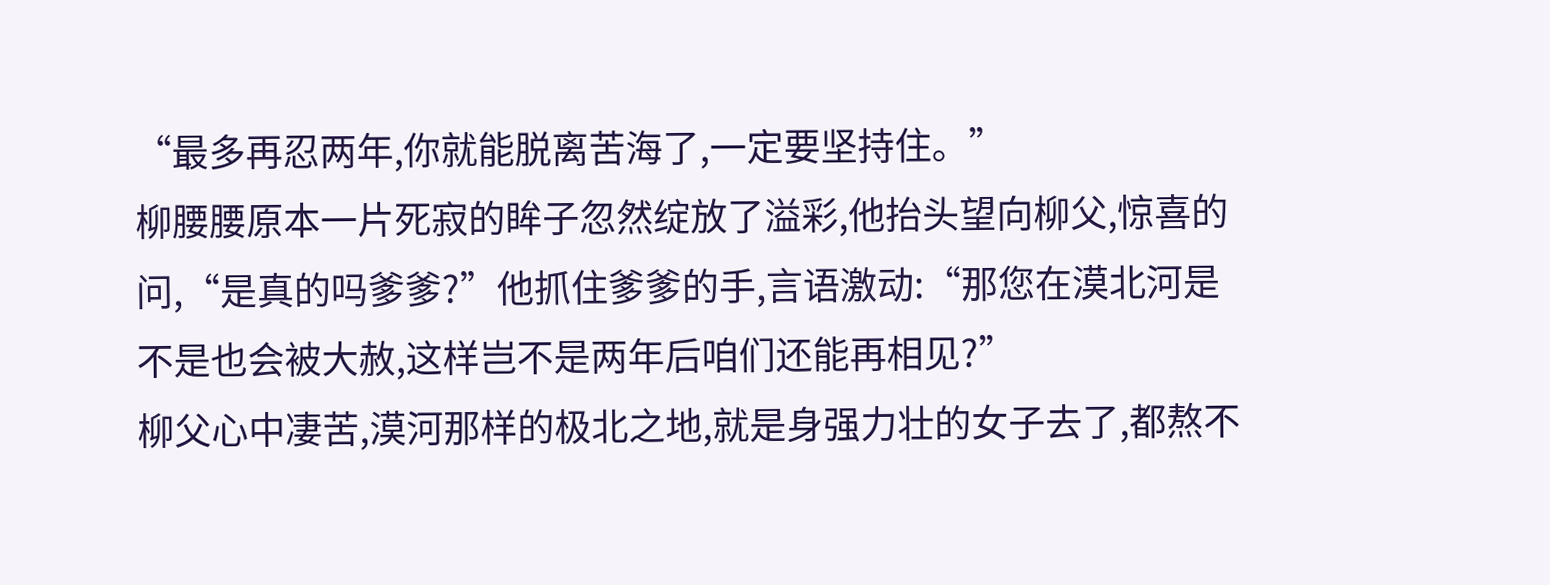“最多再忍两年,你就能脱离苦海了,一定要坚持住。”
柳腰腰原本一片死寂的眸子忽然绽放了溢彩,他抬头望向柳父,惊喜的问,“是真的吗爹爹?”他抓住爹爹的手,言语激动:“那您在漠北河是不是也会被大赦,这样岂不是两年后咱们还能再相见?”
柳父心中凄苦,漠河那样的极北之地,就是身强力壮的女子去了,都熬不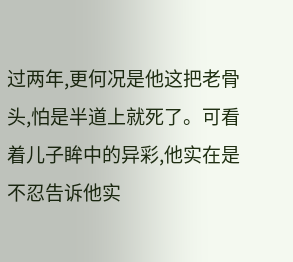过两年,更何况是他这把老骨头,怕是半道上就死了。可看着儿子眸中的异彩,他实在是不忍告诉他实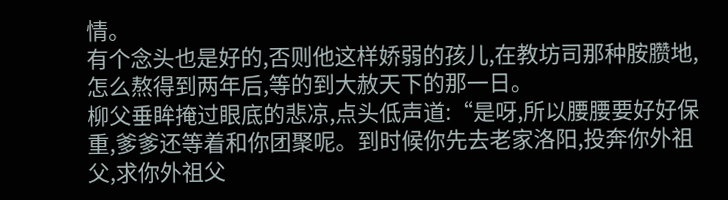情。
有个念头也是好的,否则他这样娇弱的孩儿,在教坊司那种胺臜地,怎么熬得到两年后,等的到大赦天下的那一日。
柳父垂眸掩过眼底的悲凉,点头低声道:“是呀,所以腰腰要好好保重,爹爹还等着和你团聚呢。到时候你先去老家洛阳,投奔你外祖父,求你外祖父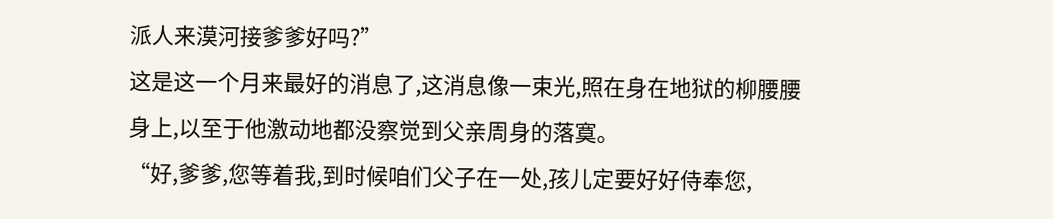派人来漠河接爹爹好吗?”
这是这一个月来最好的消息了,这消息像一束光,照在身在地狱的柳腰腰身上,以至于他激动地都没察觉到父亲周身的落寞。
“好,爹爹,您等着我,到时候咱们父子在一处,孩儿定要好好侍奉您,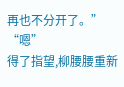再也不分开了。”
“嗯”
得了指望,柳腰腰重新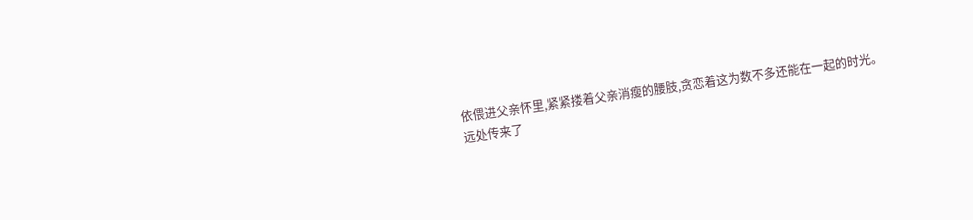依偎进父亲怀里,紧紧搂着父亲消瘦的腰肢,贪恋着这为数不多还能在一起的时光。
远处传来了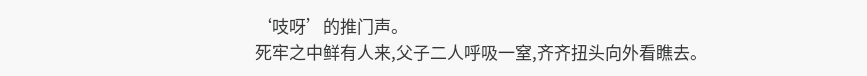‘吱呀’的推门声。
死牢之中鲜有人来,父子二人呼吸一窒,齐齐扭头向外看瞧去。